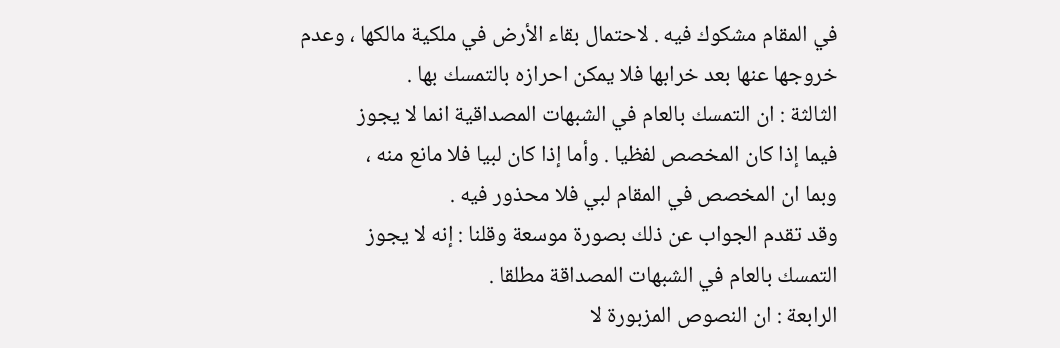في المقام مشكوك فيه . لاحتمال بقاء الأرض في ملكية مالكها ، وعدم
خروجها عنها بعد خرابها فلا يمكن احرازه بالتمسك بها .
الثالثة : ان التمسك بالعام في الشبهات المصداقية انما لا يجوز
فيما إذا كان المخصص لفظيا . وأما إذا كان لبيا فلا مانع منه ،
وبما ان المخصص في المقام لبي فلا محذور فيه .
وقد تقدم الجواب عن ذلك بصورة موسعة وقلنا : إنه لا يجوز
التمسك بالعام في الشبهات المصداقة مطلقا .
الرابعة : ان النصوص المزبورة لا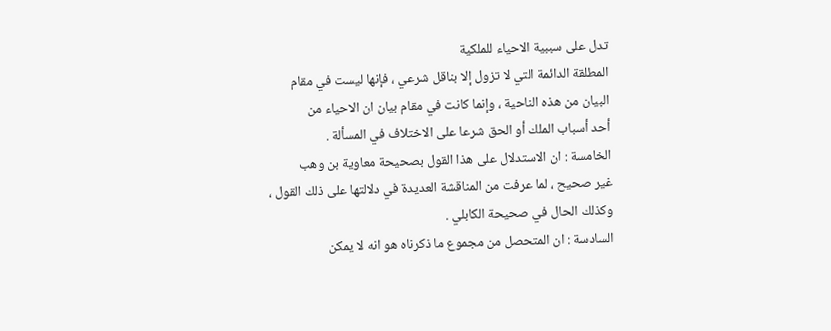تدل على سببية الاحياء للملكية
المطلقة الدائمة التي لا تزول إلا بناقل شرعي ، فإنها ليست في مقام
البيان من هذه الناحية ، وإنما كانت في مقام بيان ان الاحياء من
أحد أسباب الملك أو الحق شرعا على الاختلاف في المسألة .
الخامسة : ان الاستدلال على هذا القول بصحيحة معاوية بن وهب
غير صحيح ، لما عرفت من المناقشة العديدة في دلالتها على ذلك القول ،
وكذلك الحال في صحيحة الكابلي .
السادسة : ان المتحصل من مجموع ما ذكرناه هو انه لا يمكن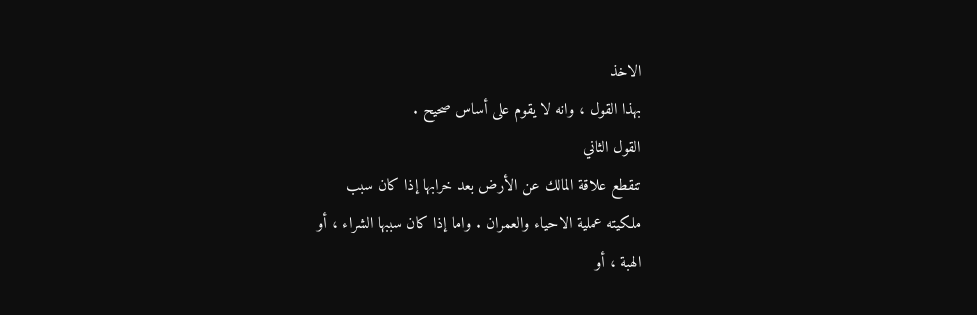الاخذ
بهذا القول ، وانه لا يقوم على أساس صحيح .
القول الثاني
تنقطع علاقة المالك عن الأرض بعد خرابها إذا كان سبب
ملكيته عملية الاحياء والعمران . واما إذا كان سببها الشراء ، أو
الهبة ، أو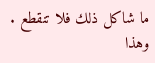ما شاكل ذلك فلا تنقطع .
وهذا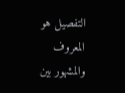التفصيل هو المعروف والمشهور بين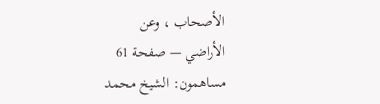الأصحاب ، وعن
الأراضي — صفحة 61
مساهمون: الشيخ محمد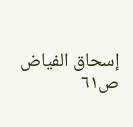إسحاق الفياض
ص٦١